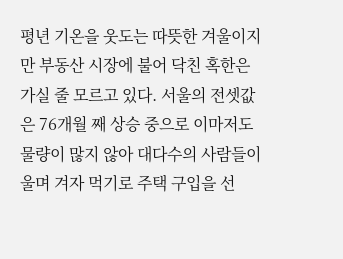평년 기온을 웃도는 따뜻한 겨울이지만 부동산 시장에 불어 닥친 혹한은 가실 줄 모르고 있다. 서울의 전셋값은 76개월 째 상승 중으로 이마저도 물량이 많지 않아 대다수의 사람들이 울며 겨자 먹기로 주택 구입을 선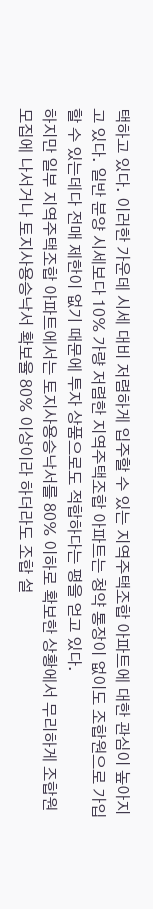택하고 있다. 이러한 가운데 시세 대비 저렴하게 입주할 수 있는 지역주택조합 아파트에 대한 관심이 높아지고 있다. 일반 분양 시세보다 10% 가량 저렴한 지역주택조합 아파트는 청약 통장이 없이도 조합원으로 가입할 수 있는데다 전매 제한이 없기 때문에 투자 상품으로도 적합하다는 평을 얻고 있다.
하지만 일부 지역주택조합 아파트에서는 토지사용승낙서를 80% 이하로 확보한 상황에서 무리하게 조합원 모집에 나서거나 토지사용승낙서 확보율 80% 이상이라 하더라도 조합 설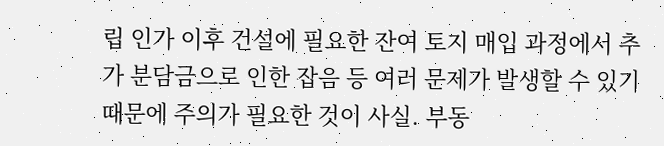립 인가 이후 건설에 필요한 잔여 토지 매입 과정에서 추가 분담금으로 인한 잡음 등 여러 문제가 발생할 수 있기 때문에 주의가 필요한 것이 사실. 부동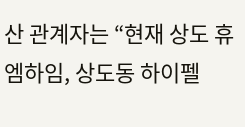산 관계자는 “현재 상도 휴엠하임, 상도동 하이펠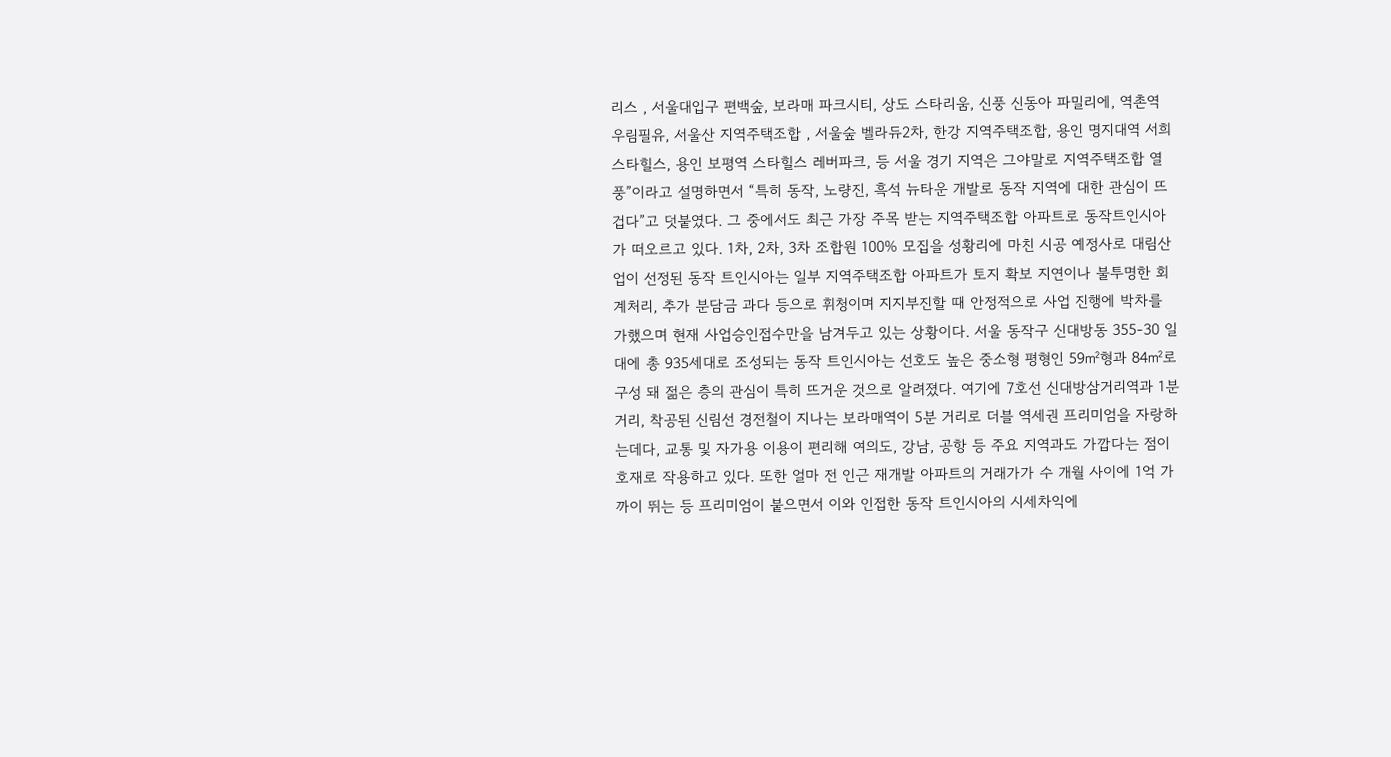리스 , 서울대입구 편백숲, 보라매 파크시티, 상도 스타리움, 신풍 신동아 파밀리에, 역촌역 우림필유, 서울산 지역주택조합 , 서울숲 벨라듀2차, 한강 지역주택조합, 용인 명지대역 서희스타힐스, 용인 보평역 스타힐스 레버파크, 등 서울 경기 지역은 그야말로 지역주택조합 열풍”이라고 설명하면서 “특히 동작, 노량진, 흑석 뉴타운 개발로 동작 지역에 대한 관심이 뜨겁다”고 덧붙였다. 그 중에서도 최근 가장 주목 받는 지역주택조합 아파트로 동작트인시아가 떠오르고 있다. 1차, 2차, 3차 조합원 100% 모집을 성황리에 마친 시공 예정사로 대림산업이 선정된 동작 트인시아는 일부 지역주택조합 아파트가 토지 확보 지연이나 불투명한 회계처리, 추가 분담금 과다 등으로 휘청이며 지지부진할 때 안정적으로 사업 진행에 박차를 가했으며 현재 사업승인접수만을 남겨두고 있는 상황이다. 서울 동작구 신대방동 355-30 일대에 총 935세대로 조성되는 동작 트인시아는 선호도 높은 중소형 평형인 59㎡형과 84㎡로 구성 돼 젊은 층의 관심이 특히 뜨거운 것으로 알려졌다. 여기에 7호선 신대방삼거리역과 1분 거리, 착공된 신림선 경전철이 지나는 보라매역이 5분 거리로 더블 역세권 프리미엄을 자랑하는데다, 교통 및 자가용 이용이 편리해 여의도, 강남, 공항 등 주요 지역과도 가깝다는 점이 호재로 작용하고 있다. 또한 얼마 전 인근 재개발 아파트의 거래가가 수 개월 사이에 1억 가까이 뛰는 등 프리미엄이 붙으면서 이와 인접한 동작 트인시아의 시세차익에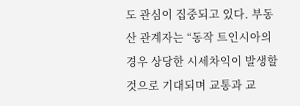도 관심이 집중되고 있다. 부동산 관계자는 “동작 트인시아의 경우 상당한 시세차익이 발생할 것으로 기대되며 교통과 교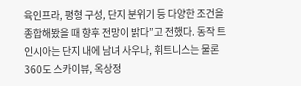육인프라, 평형 구성, 단지 분위기 등 다양한 조건을 종합해봤을 때 향후 전망이 밝다”고 전했다. 동작 트인시아는 단지 내에 남녀 사우나, 휘트니스는 물론 360도 스카이뷰, 옥상정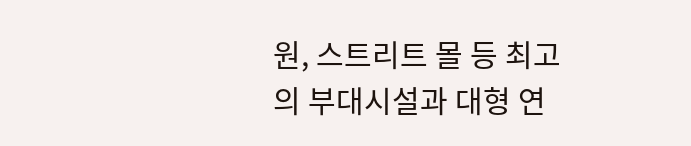원, 스트리트 몰 등 최고의 부대시설과 대형 연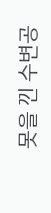못을 낀 수변공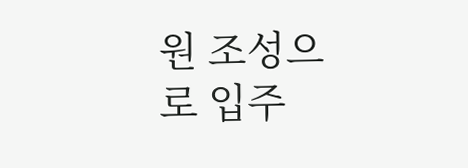원 조성으로 입주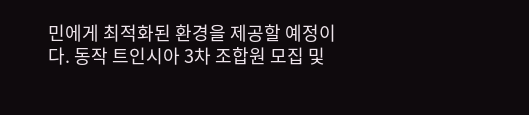민에게 최적화된 환경을 제공할 예정이다. 동작 트인시아 3차 조합원 모집 및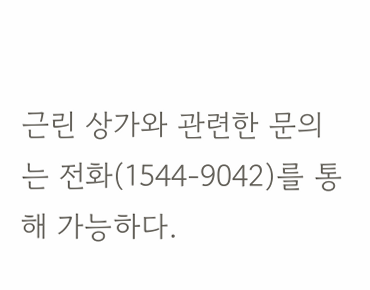근린 상가와 관련한 문의는 전화(1544-9042)를 통해 가능하다.